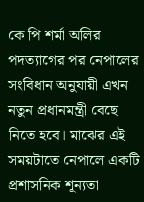কে পি শর্মা অলির পদত্যাগের পর নেপালের সংবিধান অনুযায়ী এখন নতুন প্রধানমন্ত্রী বেছে নিতে হবে। মাঝের এই সময়টাতে নেপালে একটি প্রশাসনিক শূন্যতা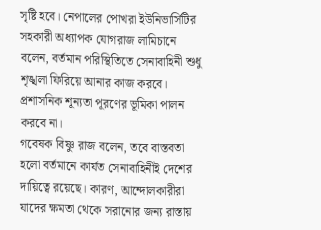সৃষ্টি হবে। নেপালের পোখরা ইউনিভার্সিটির সহকারী অধ্যাপক যোগরাজ লামিচানে বলেন, বর্তমান পরিস্থিতিতে সেনাবাহিনী শুধু শৃঙ্খলা ফিরিয়ে আনার কাজ করবে। প্রশাসনিক শূন্যতা পূরণের ভূমিকা পালন করবে না।
গবেষক বিষ্ণু রাজ বলেন, তবে বাস্তবতা হলো বর্তমানে কার্যত সেনাবাহিনীই দেশের দায়িত্বে রয়েছে। কারণ, আন্দোলকারীরা যাদের ক্ষমতা থেকে সরানোর জন্য রাস্তায়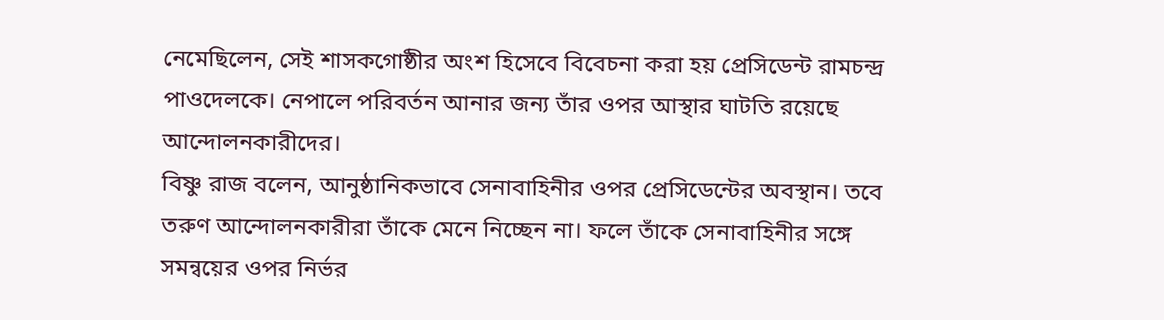নেমেছিলেন, সেই শাসকগোষ্ঠীর অংশ হিসেবে বিবেচনা করা হয় প্রেসিডেন্ট রামচন্দ্র পাওদেলকে। নেপালে পরিবর্তন আনার জন্য তাঁর ওপর আস্থার ঘাটতি রয়েছে আন্দোলনকারীদের।
বিষ্ণু রাজ বলেন, আনুষ্ঠানিকভাবে সেনাবাহিনীর ওপর প্রেসিডেন্টের অবস্থান। তবে তরুণ আন্দোলনকারীরা তাঁকে মেনে নিচ্ছেন না। ফলে তাঁকে সেনাবাহিনীর সঙ্গে সমন্বয়ের ওপর নির্ভর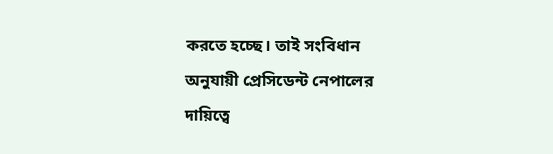করতে হচ্ছে। তাই সংবিধান অনুযায়ী প্রেসিডেন্ট নেপালের দায়িত্বে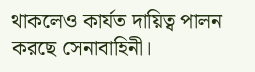থাকলেও কার্যত দায়িত্ব পালন করছে সেনাবাহিনী।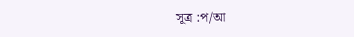সূত্র :প/আ